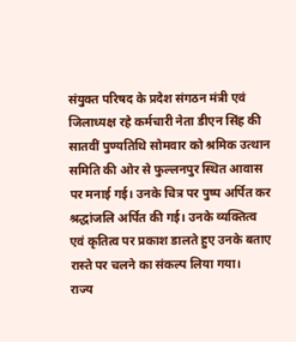संयुक्त परिषद के प्रदेश संगठन मंत्री एवं जिलाध्यक्ष रहे कर्मचारी नेता डीएन सिंह की सातवीं पुण्यतिथि सोमवार को श्रमिक उत्थान समिति की ओर से फुल्लनपुर स्थित आवास पर मनाई गई। उनके चित्र पर पुष्प अर्पित कर श्रद्धांजलि अर्पित की गई। उनके व्यक्तित्व एवं कृतित्व पर प्रकाश डालते हुए उनके बताए रास्ते पर चलने का संकल्प लिया गया।
राज्य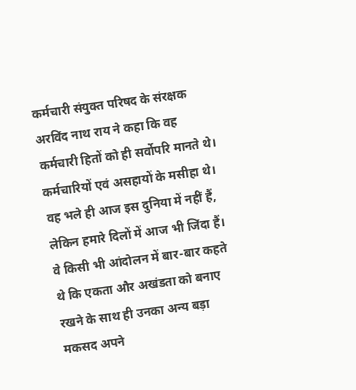कर्मचारी संयुक्त परिषद के संरक्षक अरविंद नाथ राय ने कहा कि वह कर्मचारी हितों को ही सर्वोपरि मानते थे। कर्मचारियों एवं असहायों के मसीहा थे। वह भले ही आज इस दुनिया में नहीं हैं, लेकिन हमारे दिलों में आज भी जिंदा हैं। वे किसी भी आंदोलन में बार-बार कहते थे कि एकता और अखंडता को बनाए रखने के साथ ही उनका अन्य बड़ा मकसद अपने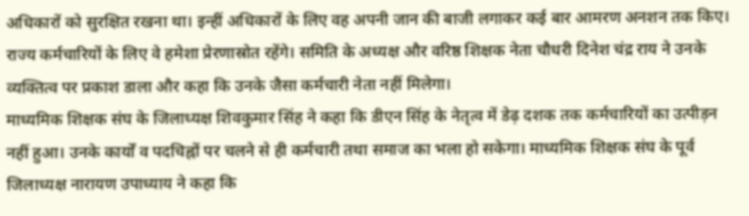अधिकारों को सुरक्षित रखना था। इन्हीं अधिकारों के लिए वह अपनी जान की बाजी लगाकर कई बार आमरण अनशन तक किए। राज्य कर्मचारियों के लिए वे हमेशा प्रेरणास्रोत रहेंगे। समिति के अध्यक्ष और वरिष्ठ शिक्षक नेता चौधरी दिनेश चंद्र राय ने उनके व्यक्तित्व पर प्रकाश डाला और कहा कि उनके जैसा कर्मचारी नेता नहीं मिलेगा।
माध्यमिक शिक्षक संघ के जिलाध्यक्ष शिवकुमार सिंह ने कहा कि डीएन सिंह के नेतृत्व में डेढ़ दशक तक कर्मचारियों का उत्पीड़न नहीं हुआ। उनके कार्यों व पदचिह्नों पर चलने से ही कर्मचारी तथा समाज का भला हो सकेगा। माध्यमिक शिक्षक संघ के पूर्व जिलाध्यक्ष नारायण उपाध्याय ने कहा कि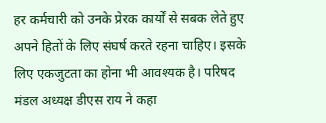हर कर्मचारी को उनके प्रेरक कार्यों से सबक लेते हुए अपने हितों के लिए संघर्ष करते रहना चाहिए। इसके लिए एकजुटता का होना भी आवश्यक है। परिषद मंडल अध्यक्ष डीएस राय ने कहा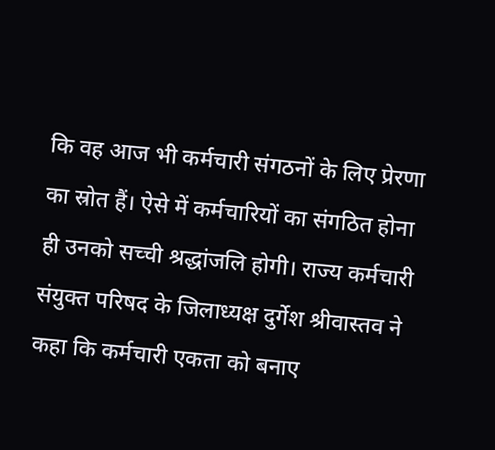कि वह आज भी कर्मचारी संगठनों के लिए प्रेरणा का स्रोत हैं। ऐसे में कर्मचारियों का संगठित होना ही उनको सच्ची श्रद्धांजलि होगी। राज्य कर्मचारी संयुक्त परिषद के जिलाध्यक्ष दुर्गेश श्रीवास्तव ने कहा कि कर्मचारी एकता को बनाए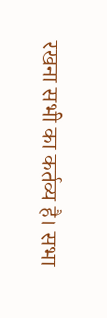रखना सभी का कर्तव्य है। सभा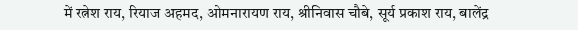में रत्नेश राय, रियाज अहमद, ओमनारायण राय, श्रीनिवास चौबे, सूर्य प्रकाश राय, बालेंद्र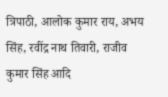त्रिपाठी, आलोक कुमार राय, अभय सिंह, रवींद्र नाथ तिवारी, राजीव कुमार सिंह आदि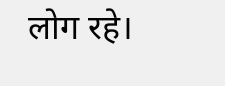लोग रहे।